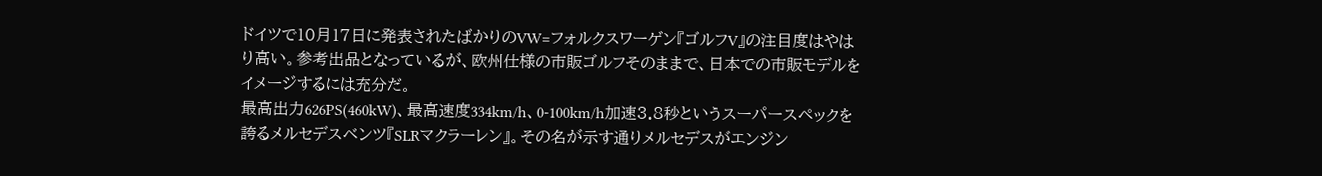ドイツで10月17日に発表されたばかりのVW=フォルクスワーゲン『ゴルフV』の注目度はやはり高い。参考出品となっているが、欧州仕様の市販ゴルフそのままで、日本での市販モデルをイメージするには充分だ。
最高出力626PS(460kW)、最高速度334km/h、0-100km/h加速3.8秒というスーパースペックを誇るメルセデスベンツ『SLRマクラーレン』。その名が示す通りメルセデスがエンジン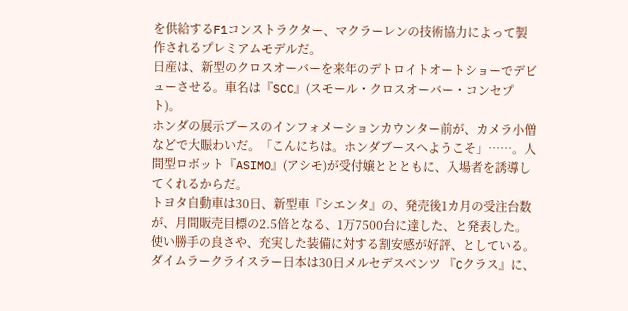を供給するF1コンストラクター、マクラーレンの技術協力によって製作されるプレミアムモデルだ。
日産は、新型のクロスオーバーを来年のデトロイトオートショーでデビューさせる。車名は『SCC』(スモール・クロスオーバー・コンセプト)。
ホンダの展示ブースのインフォメーションカウンター前が、カメラ小僧などで大賑わいだ。「こんにちは。ホンダブースへようこそ」……。人間型ロボット『ASIMO』(アシモ)が受付嬢ととともに、入場者を誘導してくれるからだ。
トヨタ自動車は30日、新型車『シエンタ』の、発売後1カ月の受注台数が、月間販売目標の2.5倍となる、1万7500台に達した、と発表した。使い勝手の良さや、充実した装備に対する割安感が好評、としている。
ダイムラークライスラー日本は30日メルセデスベンツ 『Cクラス』に、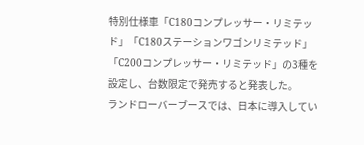特別仕様車「C180コンプレッサー・リミテッド」「C180ステーションワゴンリミテッド」「C200コンプレッサー・リミテッド」の3種を設定し、台数限定で発売すると発表した。
ランドローバーブースでは、日本に導入してい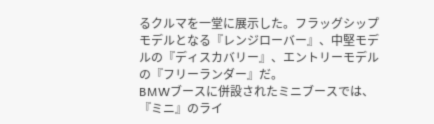るクルマを一堂に展示した。フラッグシップモデルとなる『レンジローバー』、中堅モデルの『ディスカバリー』、エントリーモデルの『フリーランダー』だ。
BMWブースに併設されたミニブースでは、『ミニ』のライ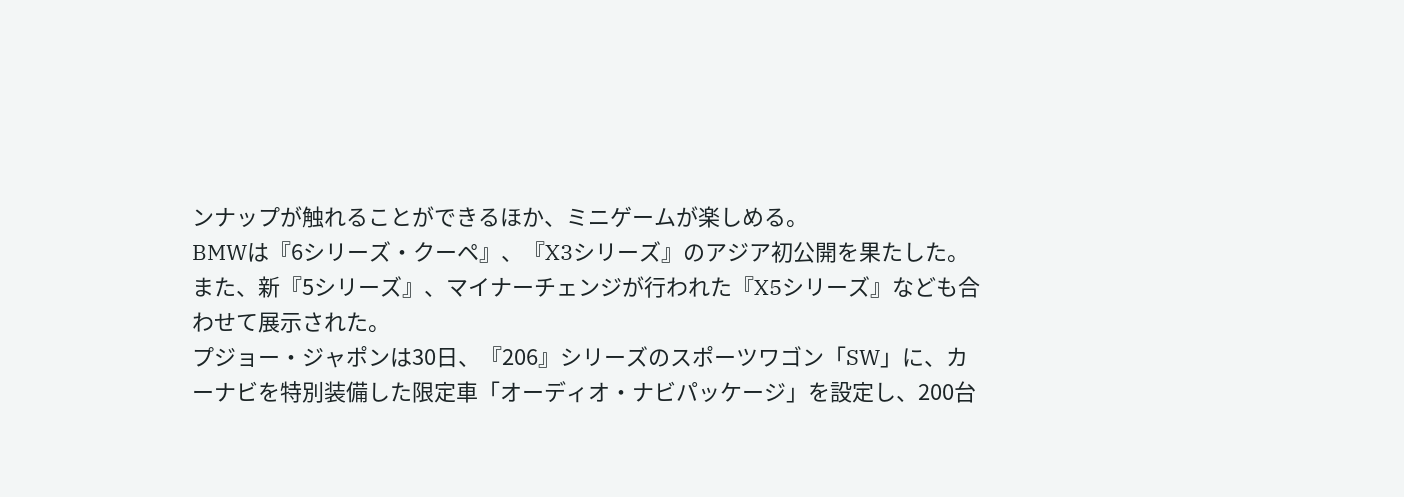ンナップが触れることができるほか、ミニゲームが楽しめる。
BMWは『6シリーズ・クーペ』、『X3シリーズ』のアジア初公開を果たした。また、新『5シリーズ』、マイナーチェンジが行われた『X5シリーズ』なども合わせて展示された。
プジョー・ジャポンは30日、『206』シリーズのスポーツワゴン「SW」に、カーナビを特別装備した限定車「オーディオ・ナビパッケージ」を設定し、200台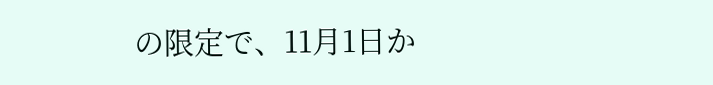の限定で、11月1日か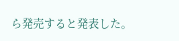ら発売すると発表した。